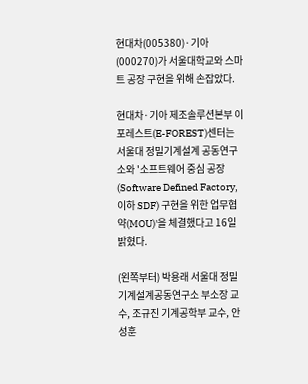현대차(005380)·기아(000270)가 서울대학교와 스마트 공장 구현을 위해 손잡았다.

현대차·기아 제조솔루션본부 이포레스트(E-FOREST)센터는 서울대 정밀기계설계 공동연구소와 '소프트웨어 중심 공장(Software Defined Factory, 이하 SDF) 구현을 위한 업무협약(MOU)'을 체결했다고 16일 밝혔다.

(왼쪽부터) 박용래 서울대 정밀기계설계공동연구소 부소장 교수, 조규진 기계공학부 교수, 안성훈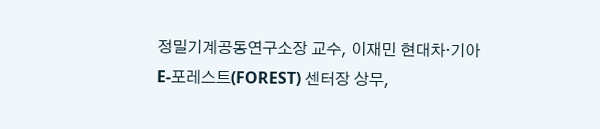정밀기계공동연구소장 교수, 이재민 현대차·기아 E-포레스트(FOREST) 센터장 상무,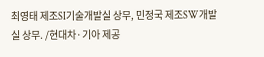최영태 제조SI기술개발실 상무, 민정국 제조SW개발실 상무. /현대차·기아 제공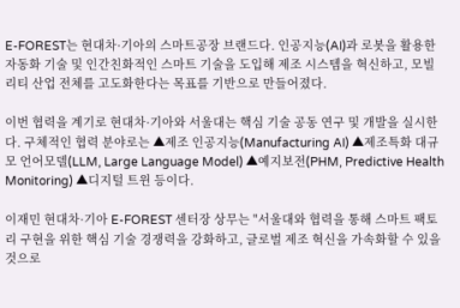E-FOREST는 현대차·기아의 스마트공장 브랜드다. 인공지능(AI)과 로봇을 활용한 자동화 기술 및 인간친화적인 스마트 기술을 도입해 제조 시스템을 혁신하고, 모빌리티 산업 전체를 고도화한다는 목표를 기반으로 만들어졌다.

이번 협력을 계기로 현대차·기아와 서울대는 핵심 기술 공동 연구 및 개발을 실시한다. 구체적인 협력 분야로는 ▲제조 인공지능(Manufacturing AI) ▲제조특화 대규모 언어모델(LLM, Large Language Model) ▲예지보전(PHM, Predictive Health Monitoring) ▲디지털 트윈 등이다.

이재민 현대차·기아 E-FOREST 센터장 상무는 "서울대와 협력을 통해 스마트 팩토리 구현을 위한 핵심 기술 경쟁력을 강화하고, 글로벌 제조 혁신을 가속화할 수 있을 것으로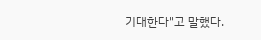기대한다"고 말했다.